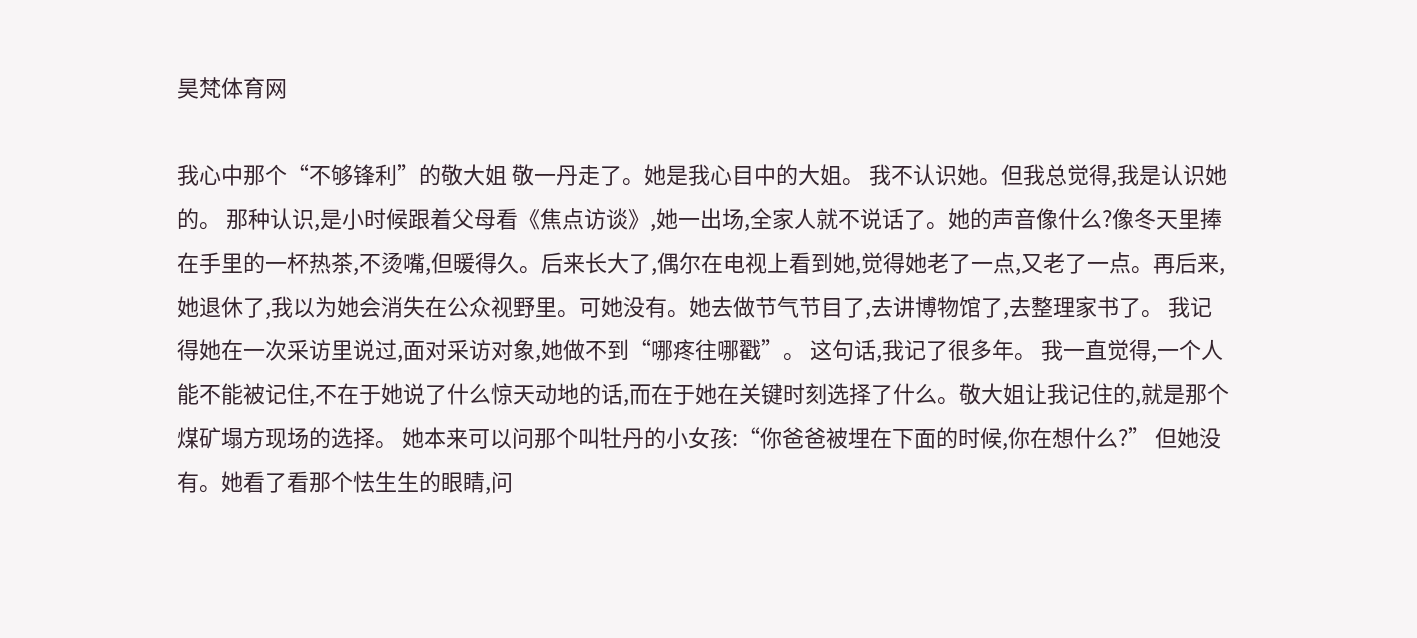昊梵体育网

我心中那个“不够锋利”的敬大姐 敬一丹走了。她是我心目中的大姐。 我不认识她。但我总觉得,我是认识她的。 那种认识,是小时候跟着父母看《焦点访谈》,她一出场,全家人就不说话了。她的声音像什么?像冬天里捧在手里的一杯热茶,不烫嘴,但暖得久。后来长大了,偶尔在电视上看到她,觉得她老了一点,又老了一点。再后来,她退休了,我以为她会消失在公众视野里。可她没有。她去做节气节目了,去讲博物馆了,去整理家书了。 我记得她在一次采访里说过,面对采访对象,她做不到“哪疼往哪戳”。 这句话,我记了很多年。 我一直觉得,一个人能不能被记住,不在于她说了什么惊天动地的话,而在于她在关键时刻选择了什么。敬大姐让我记住的,就是那个煤矿塌方现场的选择。 她本来可以问那个叫牡丹的小女孩:“你爸爸被埋在下面的时候,你在想什么?” 但她没有。她看了看那个怯生生的眼睛,问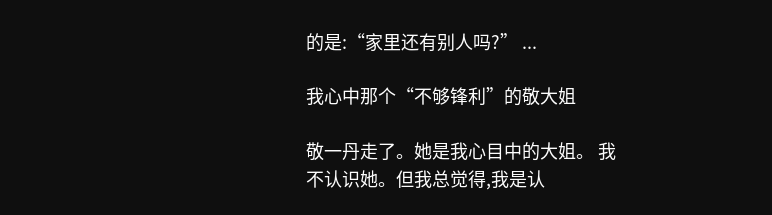的是:“家里还有别人吗?” ...

我心中那个“不够锋利”的敬大姐

敬一丹走了。她是我心目中的大姐。 我不认识她。但我总觉得,我是认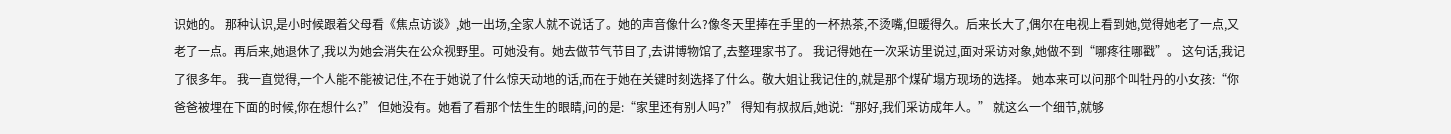识她的。 那种认识,是小时候跟着父母看《焦点访谈》,她一出场,全家人就不说话了。她的声音像什么?像冬天里捧在手里的一杯热茶,不烫嘴,但暖得久。后来长大了,偶尔在电视上看到她,觉得她老了一点,又老了一点。再后来,她退休了,我以为她会消失在公众视野里。可她没有。她去做节气节目了,去讲博物馆了,去整理家书了。 我记得她在一次采访里说过,面对采访对象,她做不到“哪疼往哪戳”。 这句话,我记了很多年。 我一直觉得,一个人能不能被记住,不在于她说了什么惊天动地的话,而在于她在关键时刻选择了什么。敬大姐让我记住的,就是那个煤矿塌方现场的选择。 她本来可以问那个叫牡丹的小女孩:“你爸爸被埋在下面的时候,你在想什么?” 但她没有。她看了看那个怯生生的眼睛,问的是:“家里还有别人吗?” 得知有叔叔后,她说:“那好,我们采访成年人。” 就这么一个细节,就够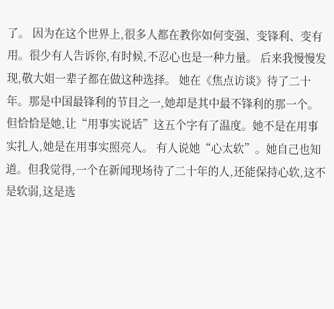了。 因为在这个世界上,很多人都在教你如何变强、变锋利、变有用。很少有人告诉你,有时候,不忍心也是一种力量。 后来我慢慢发现,敬大姐一辈子都在做这种选择。 她在《焦点访谈》待了二十年。那是中国最锋利的节目之一,她却是其中最不锋利的那一个。但恰恰是她,让“用事实说话”这五个字有了温度。她不是在用事实扎人,她是在用事实照亮人。 有人说她“心太软”。她自己也知道。但我觉得,一个在新闻现场待了二十年的人,还能保持心软,这不是软弱,这是选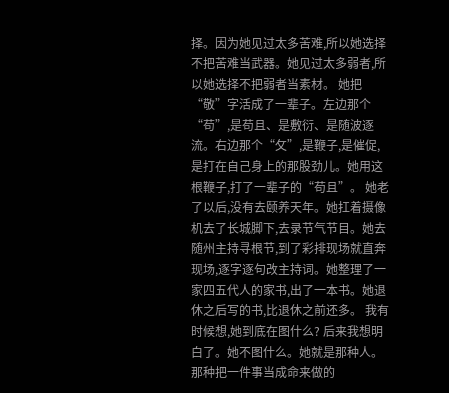择。因为她见过太多苦难,所以她选择不把苦难当武器。她见过太多弱者,所以她选择不把弱者当素材。 她把“敬”字活成了一辈子。左边那个“苟”,是苟且、是敷衍、是随波逐流。右边那个“攵”,是鞭子,是催促,是打在自己身上的那股劲儿。她用这根鞭子,打了一辈子的“苟且”。 她老了以后,没有去颐养天年。她扛着摄像机去了长城脚下,去录节气节目。她去随州主持寻根节,到了彩排现场就直奔现场,逐字逐句改主持词。她整理了一家四五代人的家书,出了一本书。她退休之后写的书,比退休之前还多。 我有时候想,她到底在图什么? 后来我想明白了。她不图什么。她就是那种人。那种把一件事当成命来做的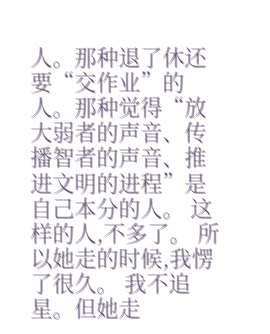人。那种退了休还要“交作业”的人。那种觉得“放大弱者的声音、传播智者的声音、推进文明的进程”是自己本分的人。 这样的人,不多了。 所以她走的时候,我愣了很久。 我不追星。但她走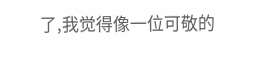了,我觉得像一位可敬的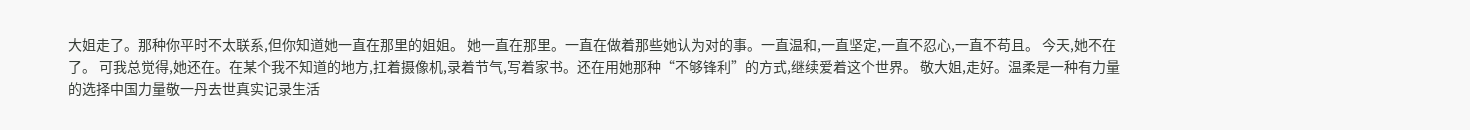大姐走了。那种你平时不太联系,但你知道她一直在那里的姐姐。 她一直在那里。一直在做着那些她认为对的事。一直温和,一直坚定,一直不忍心,一直不苟且。 今天,她不在了。 可我总觉得,她还在。在某个我不知道的地方,扛着摄像机,录着节气,写着家书。还在用她那种“不够锋利”的方式,继续爱着这个世界。 敬大姐,走好。温柔是一种有力量的选择中国力量敬一丹去世真实记录生活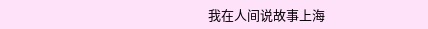我在人间说故事上海